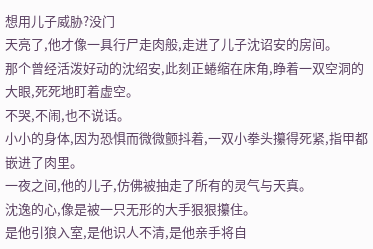想用儿子威胁?没门
天亮了,他才像一具行尸走肉般,走进了儿子沈诏安的房间。
那个曾经活泼好动的沈绍安,此刻正蜷缩在床角,睁着一双空洞的大眼,死死地盯着虚空。
不哭,不闹,也不说话。
小小的身体,因为恐惧而微微颤抖着,一双小拳头攥得死紧,指甲都嵌进了肉里。
一夜之间,他的儿子,仿佛被抽走了所有的灵气与天真。
沈逸的心,像是被一只无形的大手狠狠攥住。
是他引狼入室,是他识人不清,是他亲手将自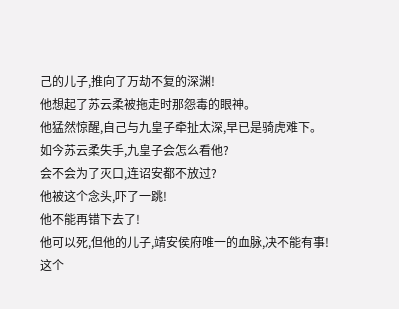己的儿子,推向了万劫不复的深渊!
他想起了苏云柔被拖走时那怨毒的眼神。
他猛然惊醒,自己与九皇子牵扯太深,早已是骑虎难下。
如今苏云柔失手,九皇子会怎么看他?
会不会为了灭口,连诏安都不放过?
他被这个念头,吓了一跳!
他不能再错下去了!
他可以死,但他的儿子,靖安侯府唯一的血脉,决不能有事!
这个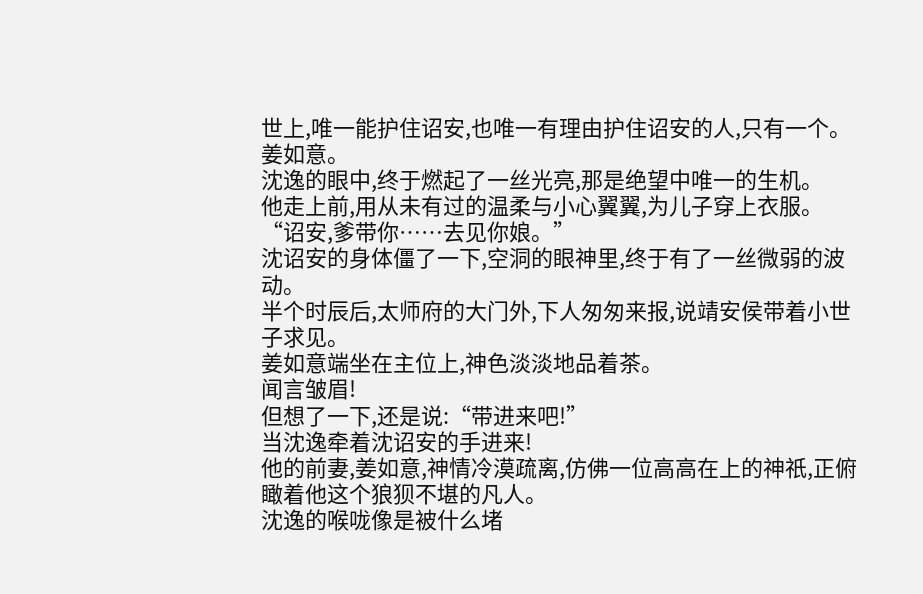世上,唯一能护住诏安,也唯一有理由护住诏安的人,只有一个。
姜如意。
沈逸的眼中,终于燃起了一丝光亮,那是绝望中唯一的生机。
他走上前,用从未有过的温柔与小心翼翼,为儿子穿上衣服。
“诏安,爹带你……去见你娘。”
沈诏安的身体僵了一下,空洞的眼神里,终于有了一丝微弱的波动。
半个时辰后,太师府的大门外,下人匆匆来报,说靖安侯带着小世子求见。
姜如意端坐在主位上,神色淡淡地品着茶。
闻言皱眉!
但想了一下,还是说:“带进来吧!”
当沈逸牵着沈诏安的手进来!
他的前妻,姜如意,神情冷漠疏离,仿佛一位高高在上的神祇,正俯瞰着他这个狼狈不堪的凡人。
沈逸的喉咙像是被什么堵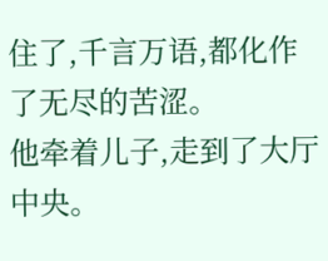住了,千言万语,都化作了无尽的苦涩。
他牵着儿子,走到了大厅中央。